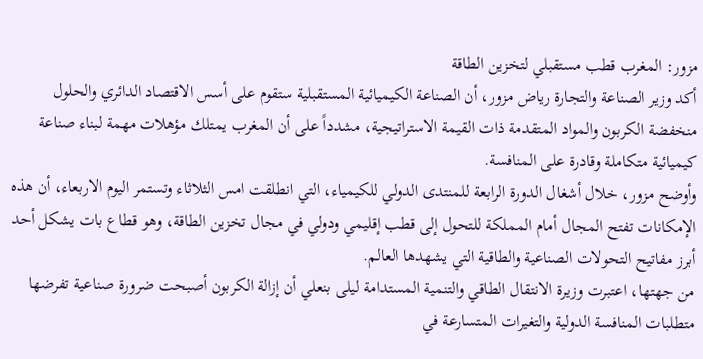مزور: المغرب قطب مستقبلي لتخزين الطاقة
أكد وزير الصناعة والتجارة رياض مزور، أن الصناعة الكيميائية المستقبلية ستقوم على أسس الاقتصاد الدائري والحلول منخفضة الكربون والمواد المتقدمة ذات القيمة الاستراتيجية، مشدداً على أن المغرب يمتلك مؤهلات مهمة لبناء صناعة كيميائية متكاملة وقادرة على المنافسة.
وأوضح مزور، خلال أشغال الدورة الرابعة للمنتدى الدولي للكيمياء، التي انطلقت امس الثلاثاء وتستمر اليوم الاربعاء، أن هذه الإمكانات تفتح المجال أمام المملكة للتحول إلى قطب إقليمي ودولي في مجال تخزين الطاقة، وهو قطاع بات يشكل أحد أبرز مفاتيح التحولات الصناعية والطاقية التي يشهدها العالم.
من جهتها، اعتبرت وزيرة الانتقال الطاقي والتنمية المستدامة ليلى بنعلي أن إزالة الكربون أصبحت ضرورة صناعية تفرضها متطلبات المنافسة الدولية والتغيرات المتسارعة في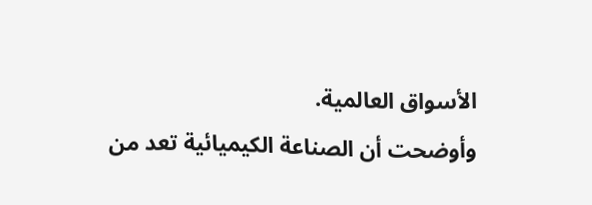الأسواق العالمية.
وأوضحت أن الصناعة الكيميائية تعد من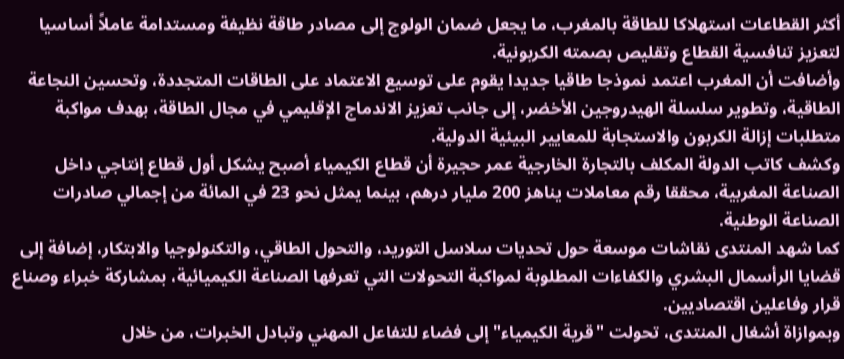أكثر القطاعات استهلاكا للطاقة بالمغرب، ما يجعل ضمان الولوج إلى مصادر طاقة نظيفة ومستدامة عاملاً أساسيا لتعزيز تنافسية القطاع وتقليص بصمته الكربونية.
وأضافت أن المغرب اعتمد نموذجا طاقيا جديدا يقوم على توسيع الاعتماد على الطاقات المتجددة، وتحسين النجاعة الطاقية، وتطوير سلسلة الهيدروجين الأخضر، إلى جانب تعزيز الاندماج الإقليمي في مجال الطاقة، بهدف مواكبة متطلبات إزالة الكربون والاستجابة للمعايير البيئية الدولية.
وكشف كاتب الدولة المكلف بالتجارة الخارجية عمر حجيرة أن قطاع الكيمياء أصبح يشكل أول قطاع إنتاجي داخل الصناعة المغربية، محققا رقم معاملات يناهز 200 مليار درهم، بينما يمثل نحو 23 في المائة من إجمالي صادرات الصناعة الوطنية.
كما شهد المنتدى نقاشات موسعة حول تحديات سلاسل التوريد، والتحول الطاقي، والتكنولوجيا والابتكار، إضافة إلى قضايا الرأسمال البشري والكفاءات المطلوبة لمواكبة التحولات التي تعرفها الصناعة الكيميائية، بمشاركة خبراء وصناع قرار وفاعلين اقتصاديين.
وبموازاة أشغال المنتدى، تحولت "قرية الكيمياء" إلى فضاء للتفاعل المهني وتبادل الخبرات، من خلال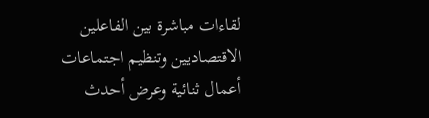لقاءات مباشرة بين الفاعلين الاقتصاديين وتنظيم اجتماعات أعمال ثنائية وعرض أحدث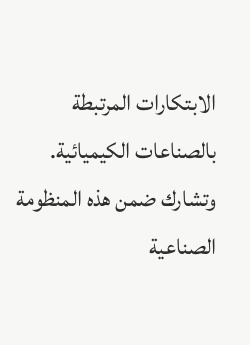الابتكارات المرتبطة بالصناعات الكيميائية.
وتشارك ضمن هذه المنظومة الصناعية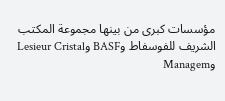مؤسسات كبرى من بينها مجموعة المكتب الشريف للفوسفاط وBASF وLesieur Cristal وManagem